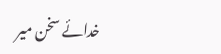خدائے سخن میر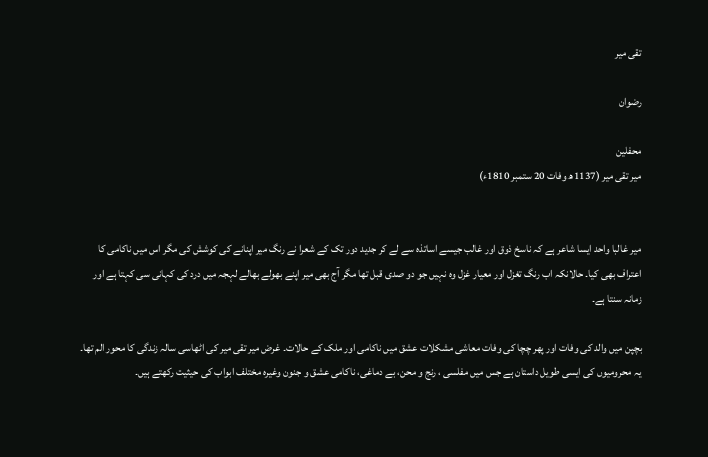تقی میر

رضوان

محفلین
میر تقی میر (1137ھ وفات 20 ستمبر 1810ء)


میر غالبا واحد ایسا شاعر ہے کہ ناسخ ذوق اور غالب جیسے اساتذہ سے لے کر جدید دور تک کے شعرا نے رنگ میر اپنانے کی کوشش کی مگر اس میں ناکامی کا اعتراف بھی کیا۔ حالانکہ اب رنگ تغزل اور معیار غزل وہ نہیں جو دو صدی قبل تھا مگر آج بھی میر اپنے بھولے بھالے لہجہ میں درد کی کہانی سی کہتا ہے اور زمانہ سنتا ہے۔

بچپن میں والد کی وفات اور پھر چچا کی وفات معاشی مشکلات عشق میں ناکامی اور ملک کے حالات۔ غرض میر تقی میر کی اٹھاسی سالہ زندگی کا محور الم تھا۔ یہ محرومیوں کی ایسی طویل داستان ہے جس میں مفلسی ، رنج و محن، بے دماغی، ناکامی عشق و جنون وغیرہ مختلف ابواب کی حیثیت رکھتے ہیں۔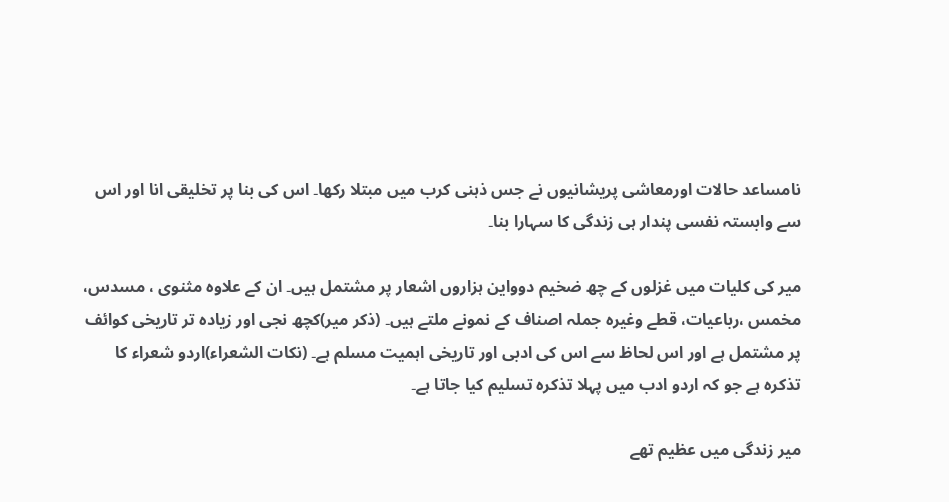نامساعد حالات اورمعاشی پریشانیوں نے جس ذہنی کرب میں مبتلا رکھا۔ اس کی بنا پر تخلیقی انا اور اس سے وابستہ نفسی پندار ہی زندگی کا سہارا بنا۔

میر کی کلیات میں غزلوں کے چھ ضخیم دوواین ہزاروں اشعار پر مشتمل ہیں۔ ان کے علاوہ مثنوی ، مسدس، مخمس ،رباعیات، قطے وغیرہ جملہ اصناف کے نمونے ملتے ہیں۔ (ذکر میر)کچھ نجی اور زیادہ تر تاریخی کوائف پر مشتمل ہے اور اس لحاظ سے اس کی ادبی اور تاریخی اہمیت مسلم ہے۔ (نکات الشعراء)اردو شعراء کا تذکرہ ہے جو کہ اردو ادب میں پہلا تذکرہ تسلیم کیا جاتا ہے۔

میر زندگی میں‌ عظیم تھے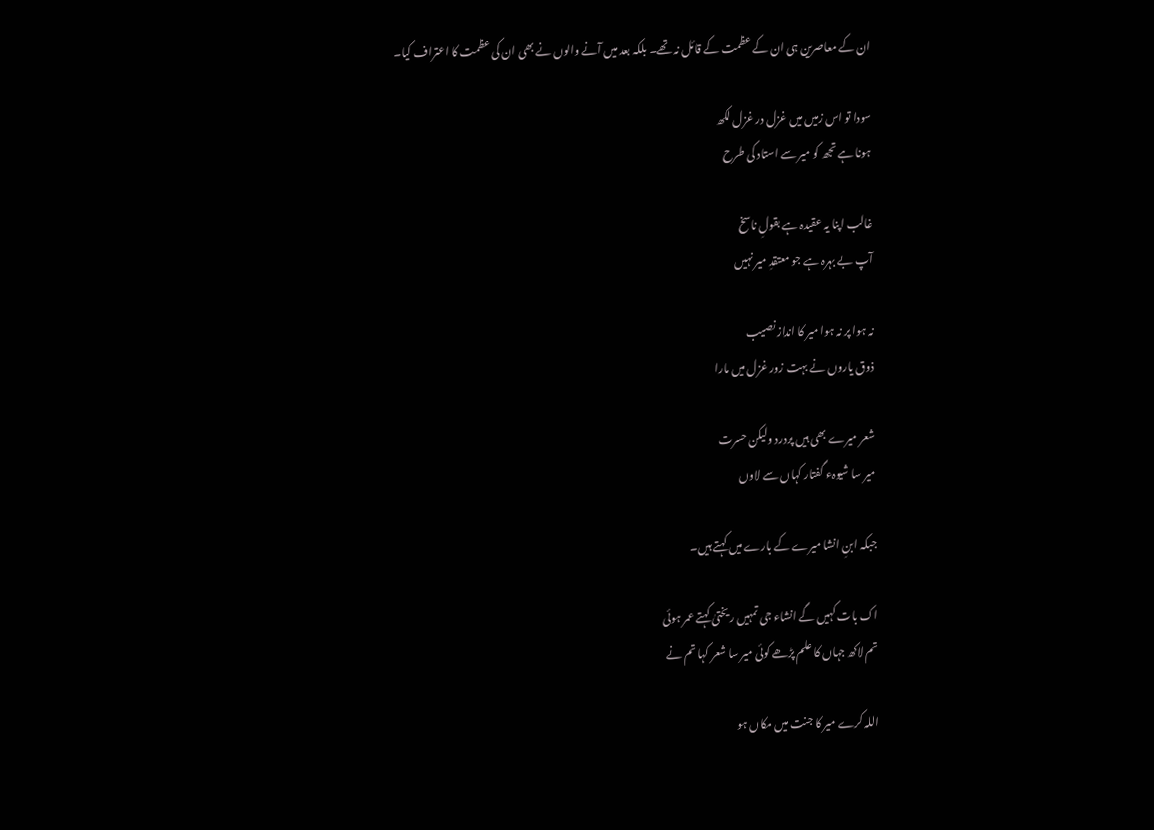ان کے معاصرین ہی ان کے عظمت کے قائل نہ تھے۔ بلکہ بعد میں آنے والوں نے بھی ان کی عظمت کا اعتراف کیا۔

سودا تو اس زمیں میں غزل در غزل لکھ
ہونا ہے تجھ کو میر سے استاد کی طرح

غالب اپنا یہ عقیدہ ہے بقولِ ناسخ
آپ بے بہرہ ہے جو معتقدِ میر نہیں

نہ ہوا پر نہ ہوا میر کا انداز نصیب
ذوق یاروں نے بہت زور غزل میں مارا

شعر میرے بھی ہیں پردرد ولیکن حسرت
میر سا شیوہء گفتار کہاں سے لاوں

جبکہ ابنِ انشا میرے کے بارے میں کہتے ہیں۔

اک بات کہیں گے انشاء جی تمہیں ریختیٰ کہتے عمر ہوئی
تم لاکھ جہاں کا علم پڑھے کوئی میر سا شعر کہا تم نے

اللہ کرے میر کا جنت میں مکاں ہو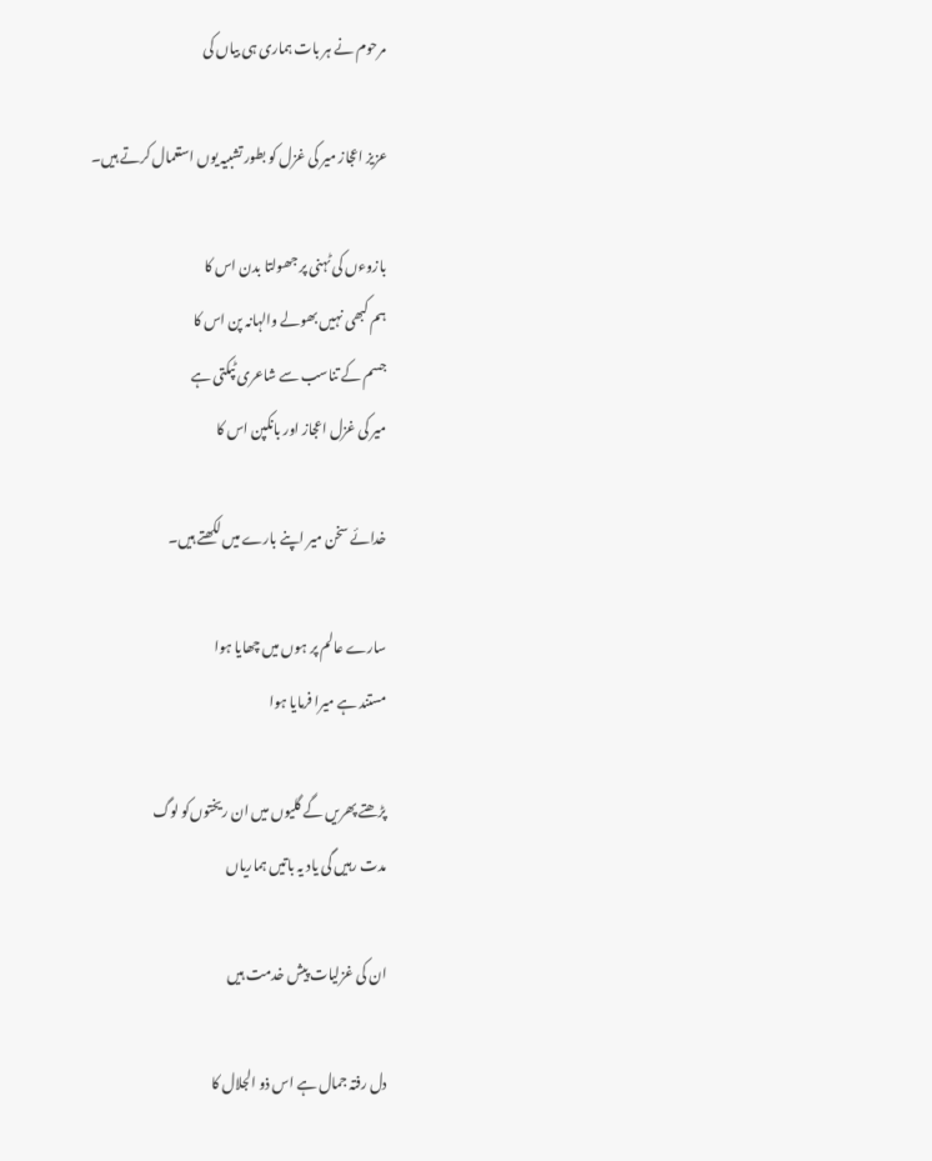مرحوم نے ہر بات ہماری ہی بیاں کی

عزیز اعجاز میر کی غزل کو بطور تشبیہ یوں استعمال کرتے ہیں۔

بازوءں کی ٹہنی پر جھولتا بدن اس کا
ہم کبھی نہیں بھولے والہانہ پن اس کا
جسم کے تناسب سے شاعری ٹپکتی ہے
میر کی غزل اعجاز اور بانکپن اس کا

خدائے سخن میر اپنے بارے میں لکھتے ہیں۔

سارے عالم پر ہوں میں چھایا ہوا
مستند ہے میرا فرمایا ہوا

پڑھتے پھریں گے گلیوں میں ان ریختوں‌کو لوگ
مدت رہیں گی یاد یہ باتیں ہماریاں

ان کی غزلیات پیش خدمت ہیں

دل رفتہ جمال ہے اس ذو الجلال کا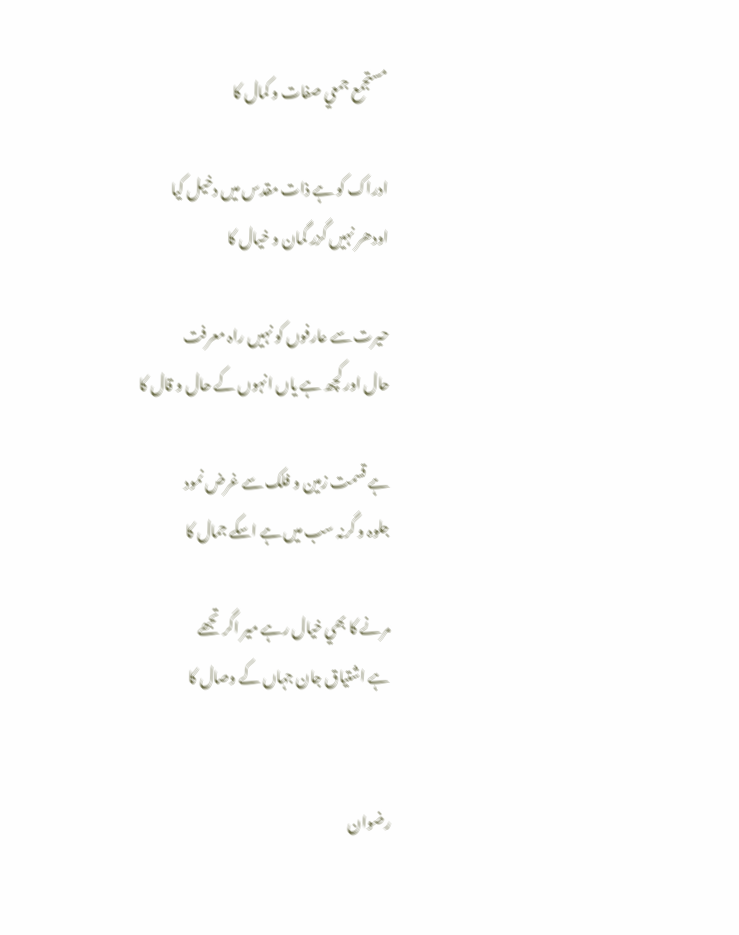مستجمع جمعي صفات و کمال کا

ادراک کو ہے ذات مقدس ميں دخيل کيا
اودھر نہيں گزر گمان و خيال کا

حيرت سے عارفوں کو نہيں راہ معرفت
حال اور کچھ ہے ياں انہوں کے حال و قال کا

ہے قسمت زمين و فلک سے غرض نمود
جلوہ و گرنہ سب ميں ہے اسکے جمال کا

مرنے کا بھي خيال رہے مير اگر تجھے
ہے اشتياق جان جہاں کے وصال کا


رضوان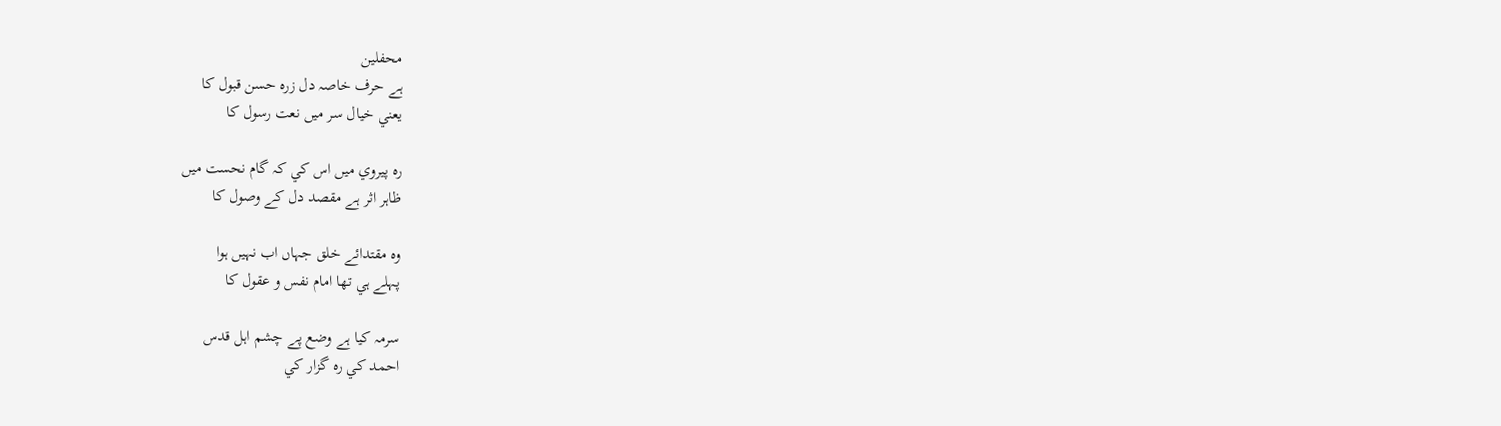محفلین
ہے حرف خاصہ دل زرہ حسن قبول کا
يعني خيال سر ميں نعت رسول کا

رہ پيروي ميں اس کي کہ گام نحست ميں
ظاہر اثر ہے مقصد دل کے وصول کا

وہ مقتدائے خلق جہاں اب نہيں ہوا
پہلے ہي تھا امام نفس و عقول کا

سرمہ کيا ہے وضع پے چشم اہل قدس
احمد کي رہ گزار کي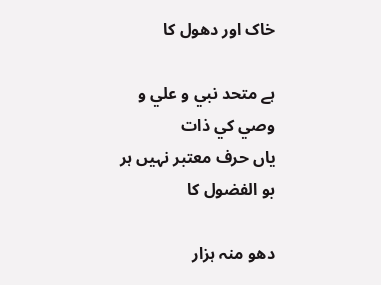خاک اور دھول کا

ہے متحد نبي و علي و وصي کي ذات
ياں حرف معتبر نہيں ہر بو الفضول کا

دھو منہ ہزار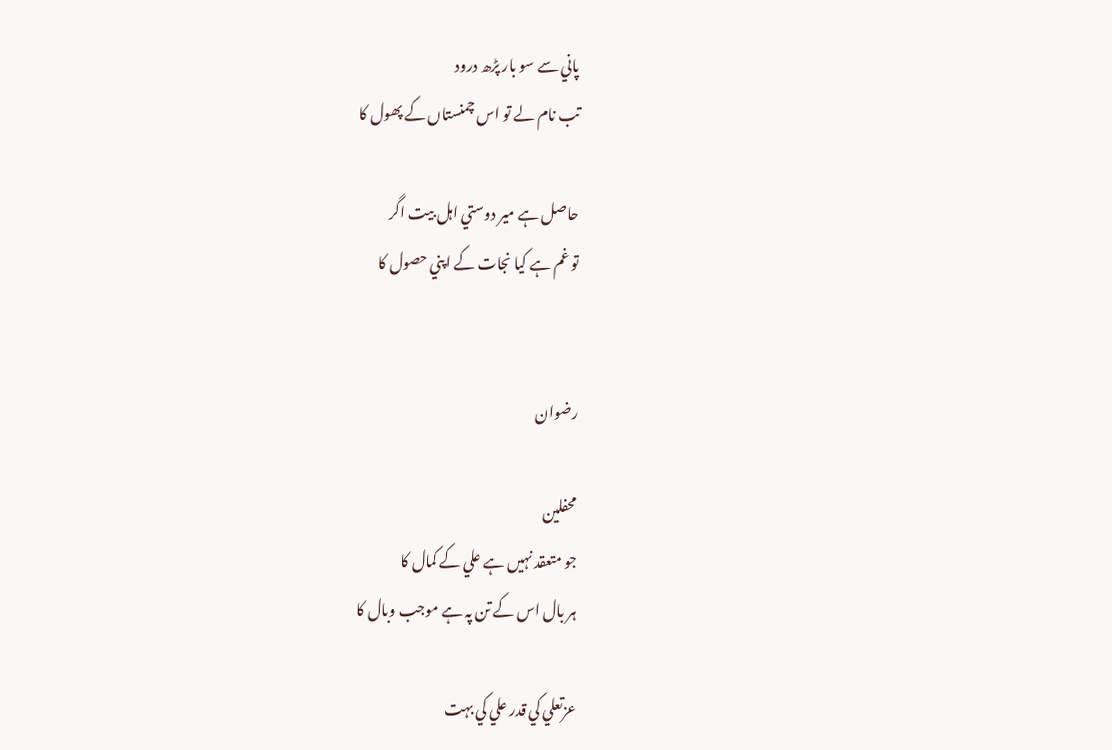پاني سے سو بار پڑھ درود
تب نام لے تو اس چمنستاں کے پھول کا

حاصل ہے مير دوستي اہل بيت اگر
تو غم ہے کيا نجات کے اپني حصول کا


رضوان

محفلین
جو متعقد نہيں ہے علي کے کمال کا
ہر بال اس کے تن پہ ہے موجب وبال کا

عزتعلي کي قدر علي کي بہت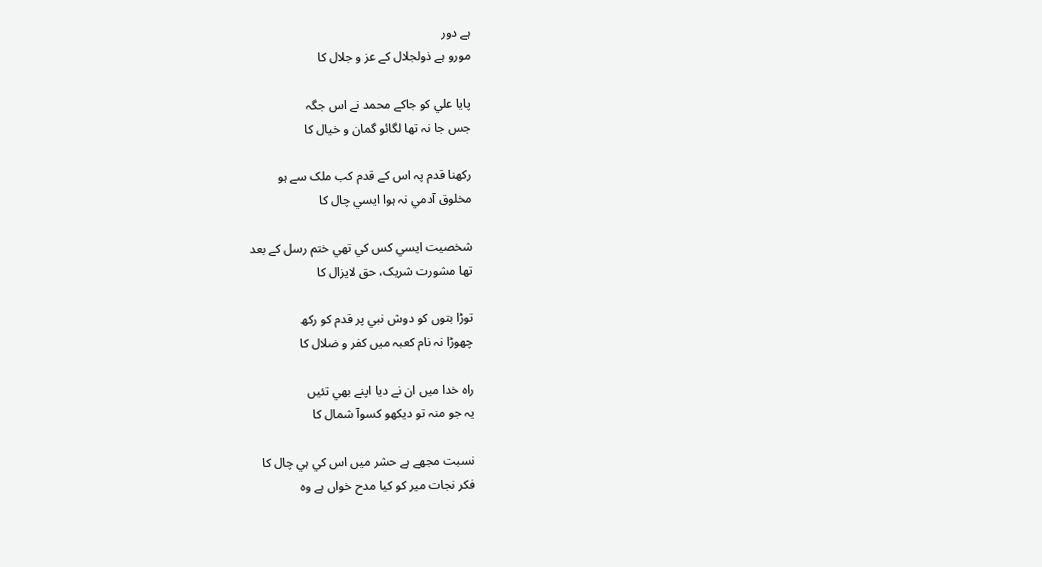ہے دور
مورو ہے ذولجلال کے عز و جلال کا

پايا علي کو جاکے محمد نے اس جگہ
جس جا نہ تھا لگائو گمان و خیال کا

رکھنا قدم پہ اس کے قدم کب ملک سے ہو
مخلوق آدمي نہ ہوا ايسي چال کا

شخصيت ايسي کس کي تھي ختم رسل کے بعد
تھا مشورت شريک، حق لايزال کا

توڑا بتوں کو دوش نبي پر قدم کو رکھ
چھوڑا نہ نام کعبہ ميں کفر و ضلال کا

راہ خدا ميں ان نے ديا اپنے بھي تئيں
يہ جو منہ تو ديکھو کسوآ شمال کا

نسبت مجھے ہے حشر ميں اس کي ہي چال کا
فکر نجات مير کو کيا مدح خواں ہے وہ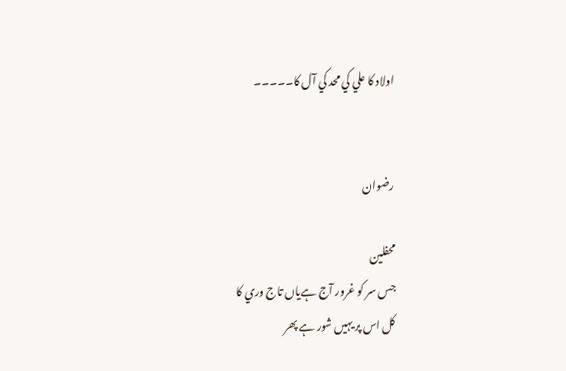اولاد کا علي کي محد کي آل کا۔۔۔۔۔


رضوان

محفلین
جس سر کو غرور آج ہےياں تاج وري کا
کل اس پر يہيں شور ہے پھر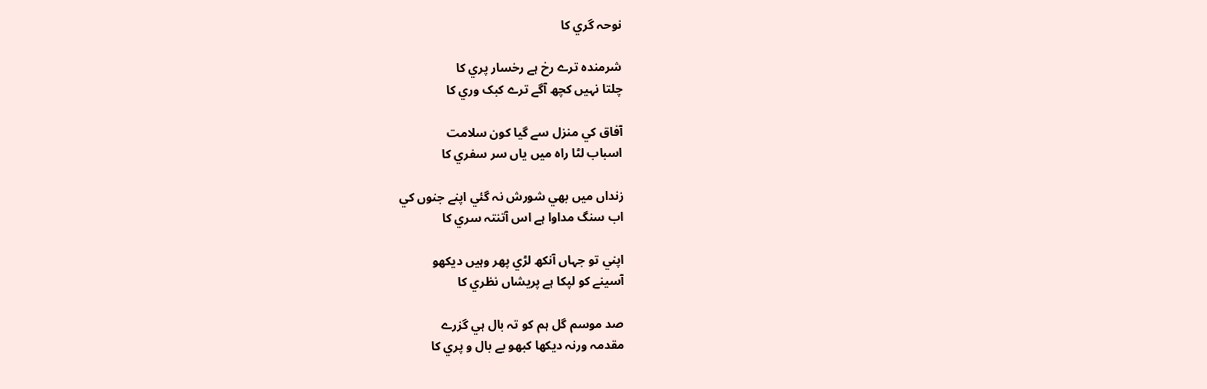نوحہ گري کا

شرمندہ ترے رخ ہے رخسار پري کا
چلتا نہيں کچھ آگے ترے کبک وري کا

آفاق کي منزل سے گيا کون سلامت
اسباب لٹا راہ ميں ياں سر سفري کا

زنداں ميں بھي شورش نہ گئي اپنے جنوں کي
اب سنگ مداوا ہے اس آتنتہ سري کا

اپني تو جہاں آنکھ لڑي پھر وہيں ديکھو
آسينے کو لپکا ہے پريشاں نظري کا

صد موسم گل ہم کو تہ بال ہي گزرے
مقدمہ ورنہ ديکھا کبھو بے بال و پري کا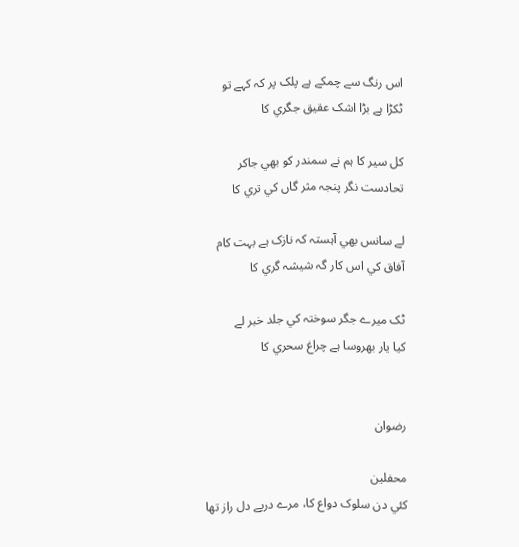اس رنگ سے چمکے ہے پلک پر کہ کہے تو
ٹکڑا ہے بڑا اشک عقيق جگري کا

کل سير کا ہم نے سمندر کو بھي جاکر
تحادست نگر پنجہ مثر گاں کي تري کا

لے سانس بھي آہستہ کہ نازک ہے بہت کام
آفاق کي اس کار گہ شيشہ گري کا

ٹک ميرے جگر سوختہ کي جلد خبر لے
کيا يار بھروسا ہے چراغ سحري کا


رضوان

محفلین
کئي دن سلوک دواع کا، مرے درپے دل راز تھا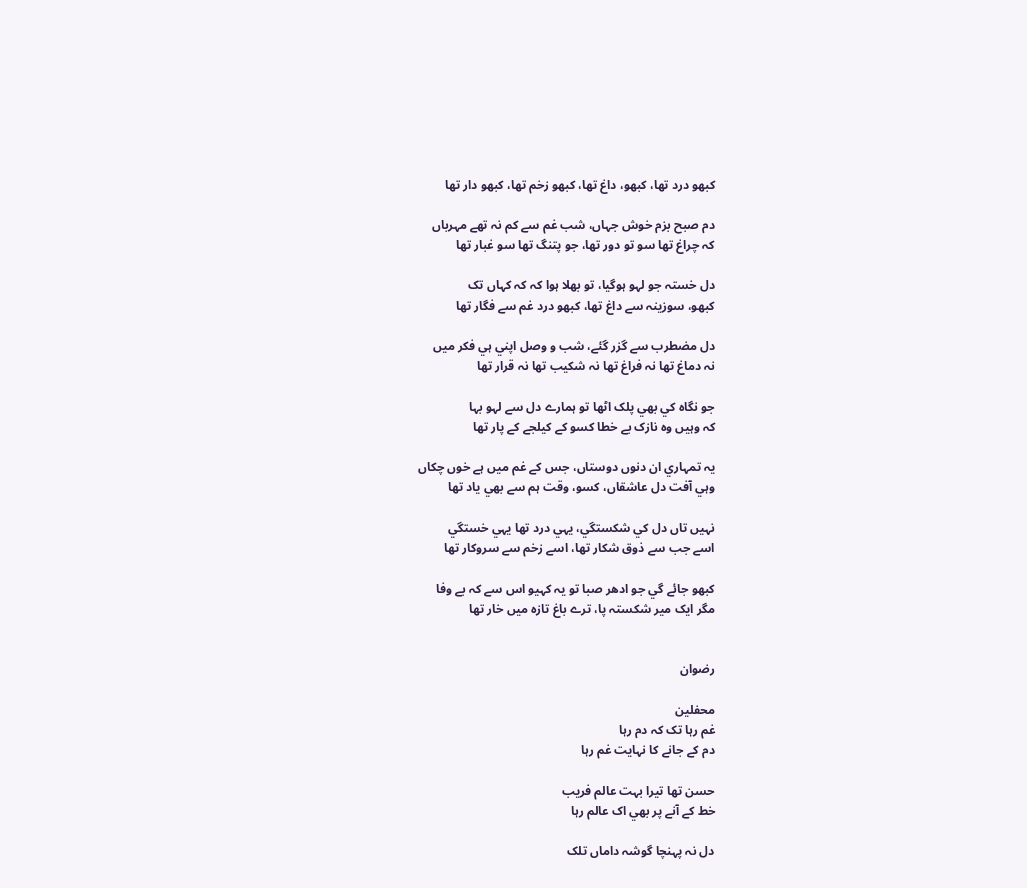کبھو درد تھا، کبھو، داغ تھا، کبھو زخم تھا، کبھو دار تھا

دم صبح بزم خوش جہاں، شب غم سے کم نہ تھے مہرباں
کہ چراغ تھا سو تو دور تھا، جو پتنگ تھا سو غبار تھا

دل خستہ جو لہو ہوگيا، تو بھلا ہوا کہ کہ کہاں تک
کبھو، سوزينہ سے داغ تھا، کبھو درد غم سے فگار تھا

دل مضطرب سے گزر گئے، شب و وصل اپني ہي فکر ميں
نہ دماغ تھا نہ فراغ تھا نہ شکيب تھا نہ قرار تھا

جو نگاہ کي بھي پلک اٹھا تو ہمارے دل سے لہو بہا
کہ وہيں وہ نازک بے خطا کسو کے کيلجے کے پار تھا

يہ تمہاري ان دنوں دوستاں، جس کے غم ميں ہے خوں چکاں
وہي آفت دل عاشقاں، کسو، وقت ہم سے بھي ياد تھا

نہيں تاں دل کي شکستگي، يہي درد تھا يہي خستگي
اسے جب سے ذوق شکار تھا، اسے زخم سے سروکار تھا

کبھو جائے گي جو ادھر صبا تو يہ کہيو اس سے کہ بے وفا
مگر ايک مير شکستہ پا، ترے باغ تازہ ميں خار تھا


رضوان

محفلین
غم رہا تک کہ دم رہا
دم کے جانے کا نہايت غم رہا

حسن تھا تيرا بہت عالم فريب
خط کے آنے پر بھي اک عالم رہا

دل نہ پہنچا گوشہ داماں تلک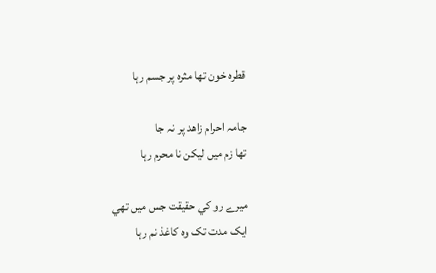قطرہ خون تھا مثرہ پر جسم رہا

جامہ احرام زاھد پر نہ جا
تھا زم ميں ليکن نا محرم رہا

ميرے رو کي حقيقت جس ميں تھي
ايک مدت تک وہ کاغذ نم رہا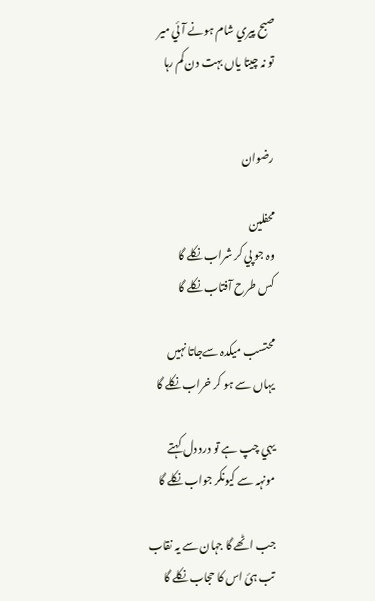صبح پيري شام ہونے آئي مير
تو نہ چيتا ياں بہت دن کم رہا


رضوان

محفلین
وہ جو پي کر شراب نکلے گا
کس طرح آفتاب نکلے گا

محتسب ميکدہ سےجاتا نہيں
يہاں سے ہو کر خراب نکلے گا

يہي چپ ہے تو درد دل کہتے
مونہہ سے کيونکر جواب نکلے گا

جب اٹھے گا جہان سے يہ نقاب
تب ہئ اس کا حجاب نکلے گا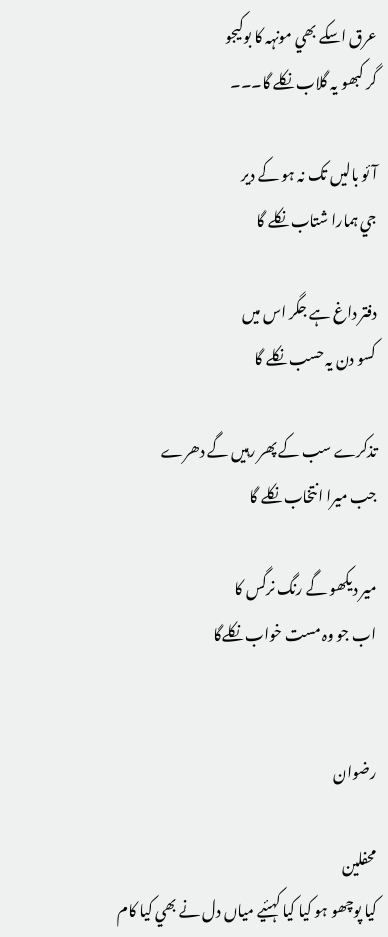عرق اسکے بھي مونہہ کا بوکيجو
گر کبھو يہ گلاب نکلے گا۔۔۔

آئو باليں تک نہ ہو کے دير
جي ہمارا شتاب نکلے گا

دفتر داغ ہے جگر اس ميں
کسو دن يہ حسب نکلے گا

تذکرے سب کے پھر رہيں گے دھرے
جب ميرا انتخاب نکلے گا

مير ديکھو گے رنگ نرگس کا
اب جو وہ مست خواب نکلےگا


رضوان

محفلین
کيا پوچھو ہو کيا کيا کہئيے مياں دل نے بھي کيا کام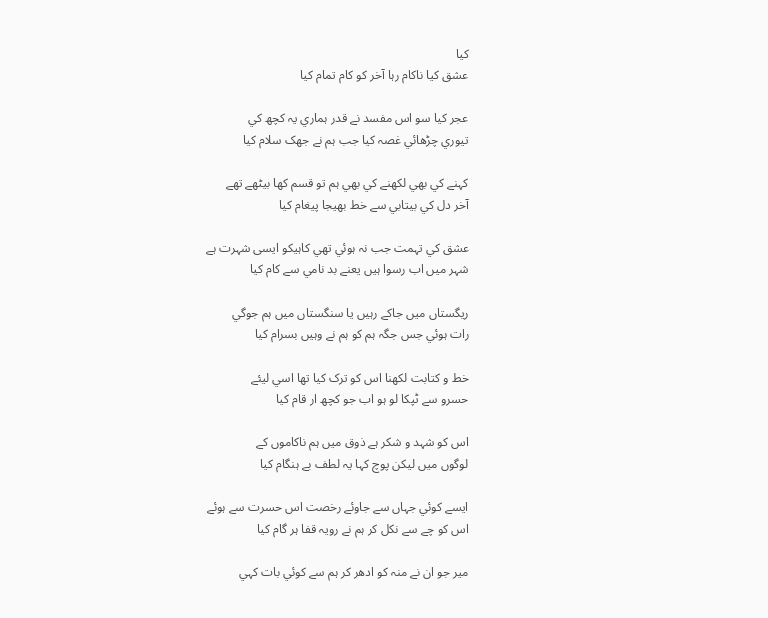کيا
عشق کيا ناکام رہا آخر کو کام تمام کيا

عجر کيا سو اس مفسد نے قدر ہماري يہ کچھ کي
تيوري چڑھائي غصہ کيا جب ہم نے جھک سلام کيا

کہنے کي بھي لکھنے کي بھي ہم تو قسم کھا بيٹھے تھے
آخر دل کي بيتابي سے خط بھيجا پيغام کيا

عشق کي تہمت جب نہ ہوئي تھي کاہيکو ايسی شہرت ہے
شہر ميں اب رسوا ہيں يعنے بد نامي سے کام کيا

ريگستاں ميں جاکے رہيں يا سنگستاں ميں ہم جوگي
رات ہوئي جس جگہ ہم کو ہم نے وہيں بسرام کيا

خط و کتابت لکھنا اس کو ترک کيا تھا اسي ليئے
حسرو سے ٹپکا لو ہو اب جو کچھ ار قام کيا

اس کو شہد و شکر ہے ذوق ميں ہم ناکاموں کے
لوگوں ميں ليکن پوچ کہا يہ لطف بے ہنگام کيا

ايسے کوئي جہاں سے جاوئے رخصت اس حسرت سے ہوئے
اس کو چے سے نکل کر ہم نے رويہ قفا ہر گام کيا

مير جو ان نے منہ کو ادھر کر ہم سے کوئي بات کہي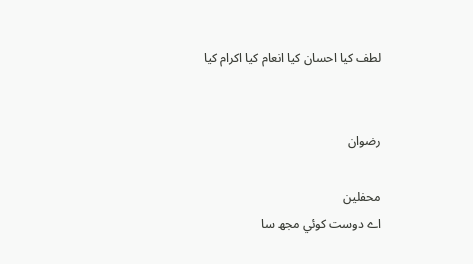لطف کيا احسان کيا انعام کيا اکرام کيا


رضوان

محفلین
اے دوست کوئي مجھ سا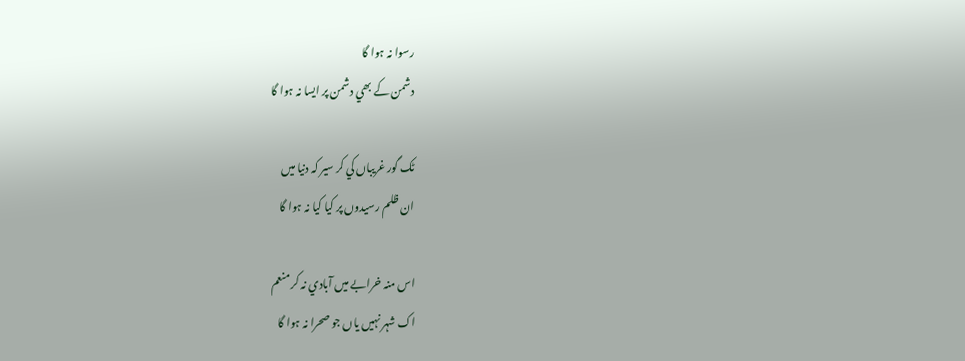رسوا نہ ہوا گا
دشمن کے بھي دشمن پر ايسا نہ ہوا گا

ٹک گور غريباں کي کر سير کہ دنيا ميں
ان ظلم رسيدوں پر کيا کيا نہ ہوا گا

اس منہ خرابے ميں آبادي نہ کر منعم
اک شہر نہيں ياں جو صحرا نہ ہوا گا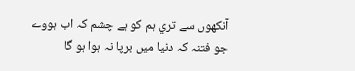آنکھوں سے تري ہم کو ہے چشم کہ اب ہووے
جو فتنہ کہ دنيا ميں برپا نہ ہوا ہو گا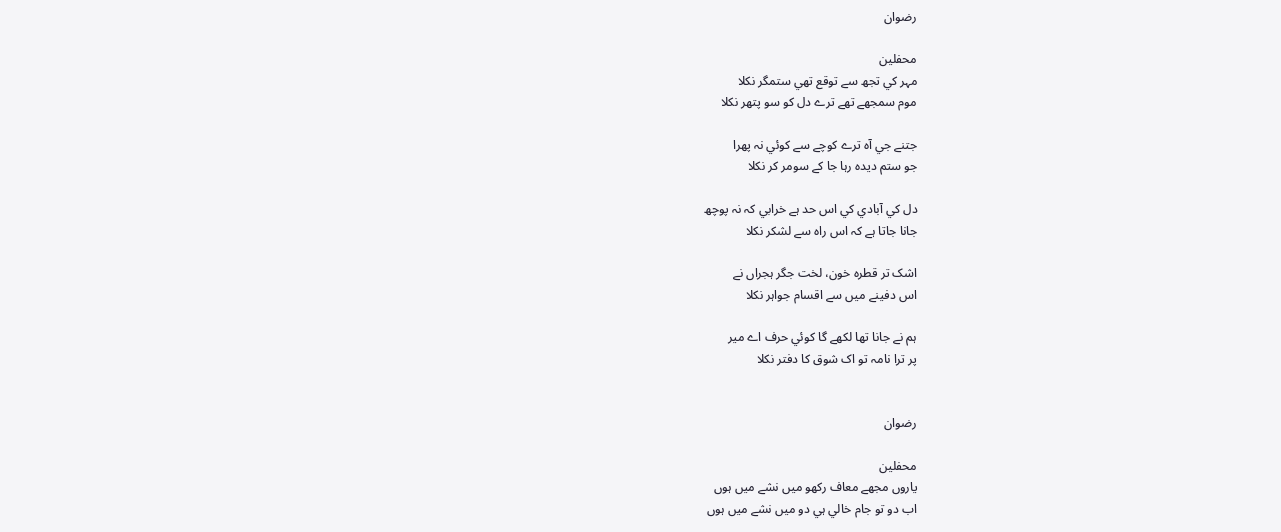رضوان

محفلین
مہر کي تجھ سے توقع تھي ستمگر نکلا
موم سمجھے تھے ترے دل کو سو پتھر نکلا

جتنے جي آہ ترے کوچے سے کوئي نہ پھرا
جو ستم ديدہ رہا جا کے سومر کر نکلا

دل کي آبادي کي اس حد ہے خرابي کہ نہ پوچھ
جانا جاتا ہے کہ اس راہ سے لشکر نکلا

اشک تر قطرہ خون، لخت جگر ہجراں نے
اس دفينے ميں سے اقسام جواہر نکلا

ہم نے جانا تھا لکھے گا کوئي حرف اے مير
پر ترا نامہ تو اک شوق کا دفتر نکلا


رضوان

محفلین
ياروں مجھے معاف رکھو ميں نشے ميں ہوں
اب دو تو جام خالي ہي دو ميں نشے ميں ہوں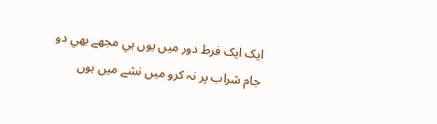ايک ايک فرط دور میں يوں ہي مجھے بھي دو
جام شراب پر نہ کرو ميں نشے ميں ہوں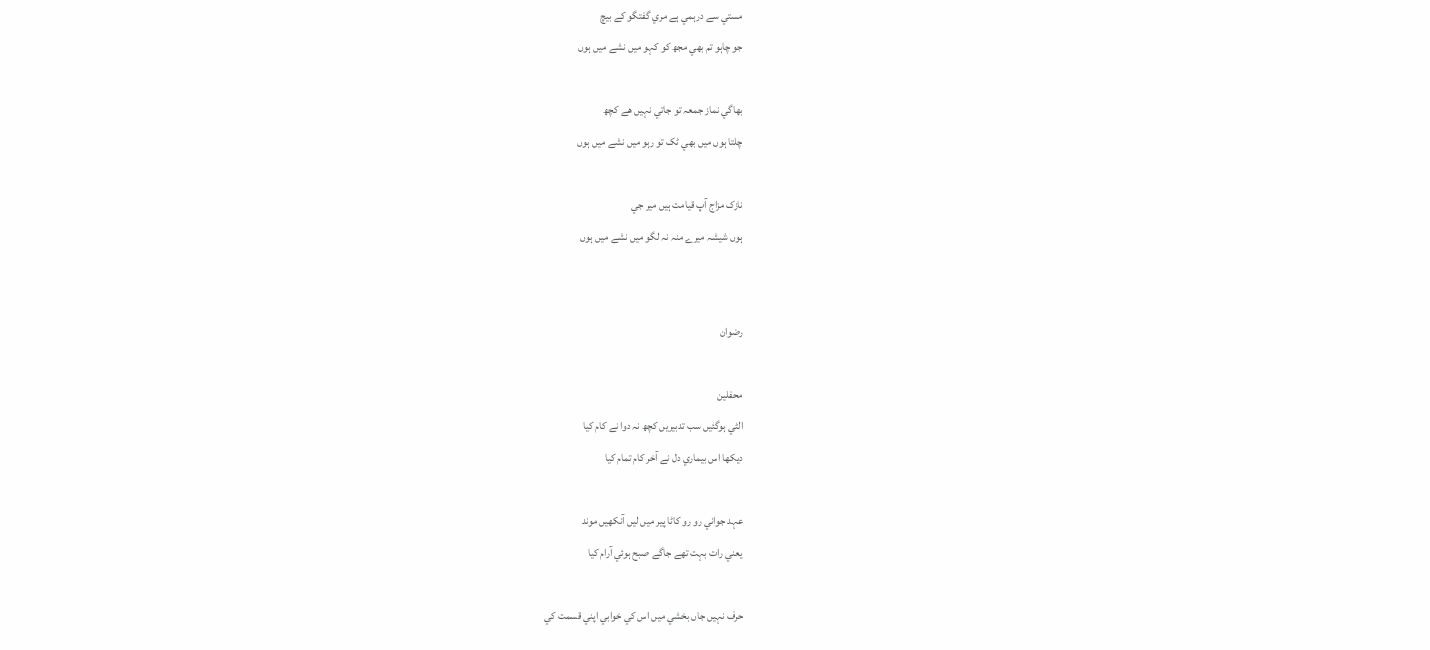مستي سے درہمي ہے مري گفتگو کے بيچ
جو چاہو تم بھي مجھ کو کہو ميں نشے ميں ہوں

بھاگي نماز جمعہ تو جاتي نہيں ھے کچھ
چلتا ہوں ميں بھي ٹک تو رہو ميں نشے ميں ہوں

نازک مزاج آپ قيامت ہيں مير جي
ہوں شيشہ ميرے منہ نہ لگو ميں نشے ميں ہوں


رضوان

محفلین
الٹي ہوگئيں سب تدبيريں کچھ نہ دوا نے کام کيا
ديکھا اس بيماري دل نے آخر کام تمام کيا

عہد جواني رو رو کاٹا پير ميں ليں آنکھيں موند
يعني رات بہت تھے جاگے صبح ہوئي آرام کيا

حرف نہيں جاں بخشي ميں اس کي خوابي اپني قسمت کي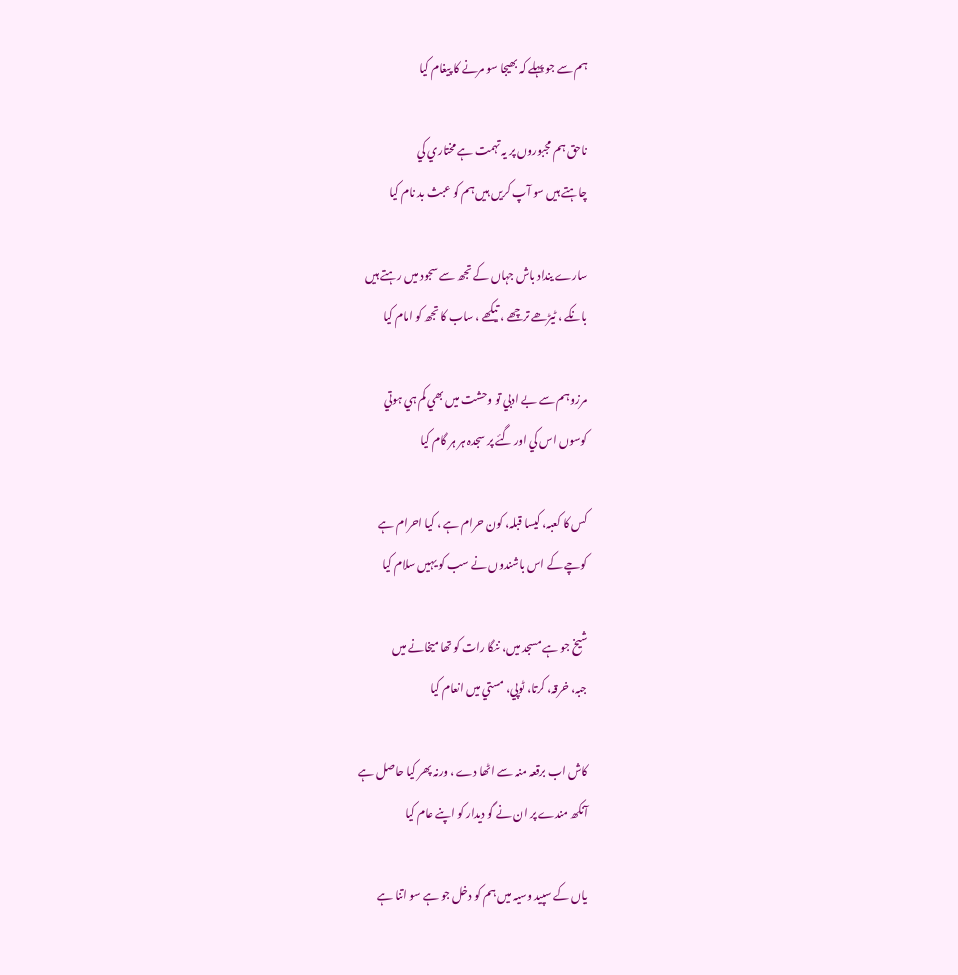ہم سے جو پہلے کہ بھيجا سو مرنے کا پيغام کيا

ناحق ہم مجبوروں پر يہ تہمت ہے مختاري کي
چاہتے ہيں سو آپ کريں ہيں ہم کو عبث بد نام کيا

سارے ينداد باش جہاں کے تجھ سے سجود میں رہتے ہيں
بانکے ، ٹيڑھے ترچھے ، تيکھے ، ساب کا تجھ کو امام کيا

مرزو ہم سے بے ادبي تو وحشت میں بھي کم ہي ہوتي
کوسوں اس کي اور گئے پر سجدہ ہر ہر گام کيا

کس کا کعبہ، کيسا قبلہ، کون حرام ہے ، کيا احرام ہے
کوچے کے اس باشندوں نے سب کو يہيں سلام کيا

شيخ جو ہے مسجد ميں، ننگا رات کو تھا ميخانے ميں
جبہ، خرقہ، کرتا، ٹوپي، مستي ميں انعام کيا

کاش اب برقعہ منہ سے اٹھا دے ، ورنہ پھر کيا حاصل ہے
آنکھ مندے پر ان نے گو ديدار کو اپنے عام کيا

ياں کے سپيد وسيہ ميں ہم کو دخل جو ہے سو اتنا ہے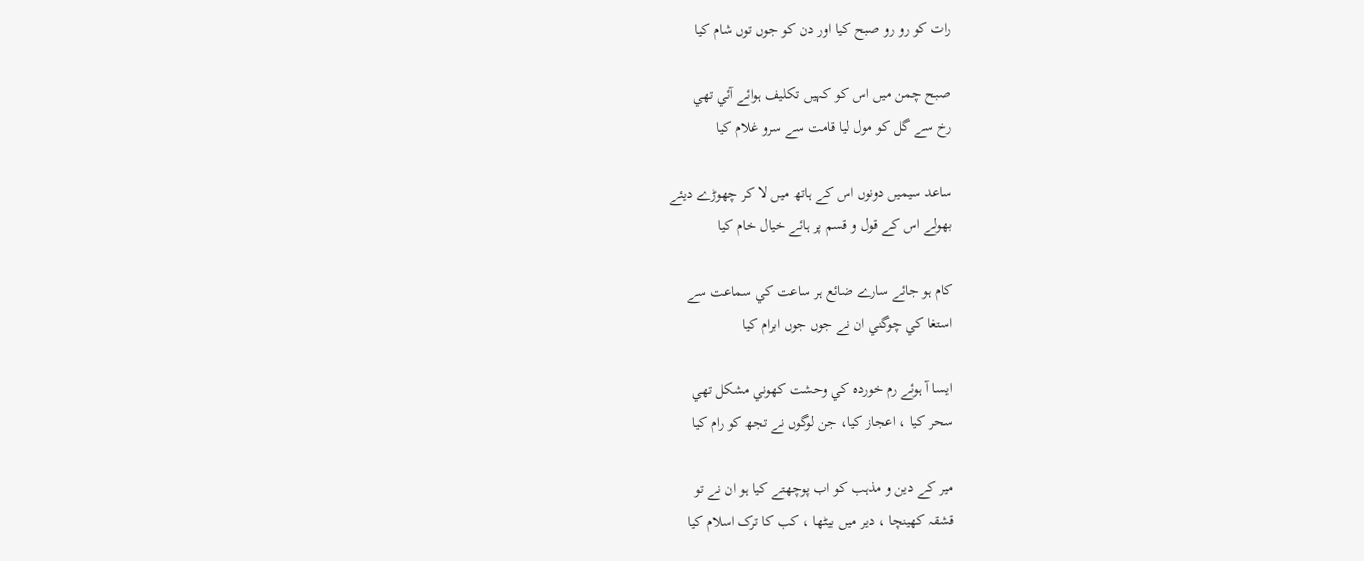رات کو رو رو صبح کيا اور دن کو جوں توں شام کيا

صبح چمن میں اس کو کہیں تکليف ہوائے آئي تھي
رخ سے گل کو مول ليا قامت سے سرو غلام کيا

ساعد سيميں دونوں اس کے ہاتھ ميں لا کر چھوڑے ديئے
بھولے اس کے قول و قسم پر ہائے خيال خام کيا

کام ہو جائے سارے ضائع ہر ساعت کي سماعت سے
استغا کي چوگني ان نے جوں جوں ابرام کيا

ايسا آ ہوئے رم خوردہ کي وحشت کھوني مشکل تھي
سحر کيا ، اعجاز کيا، جن لوگوں نے تجھ کو رام کيا

مير کے دين و مذہب کو اب پوچھتے کيا ہو ان نے تو
قشقہ کھينچا ، دير ميں بيٹھا ، کب کا ترک اسلام کيا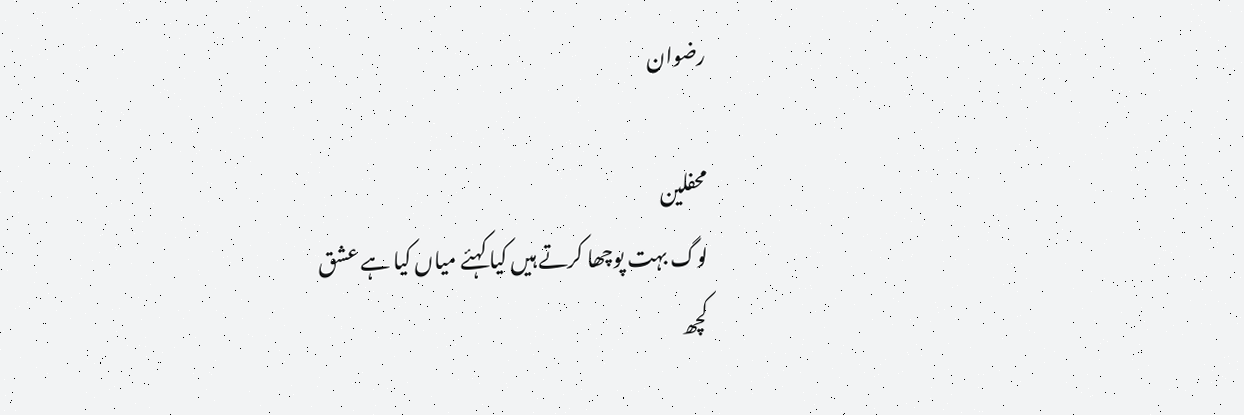رضوان

محفلین
لوگ بہت پوچھا کرتے ہيں کيا کہئے مياں کيا ہے عشق
کچھ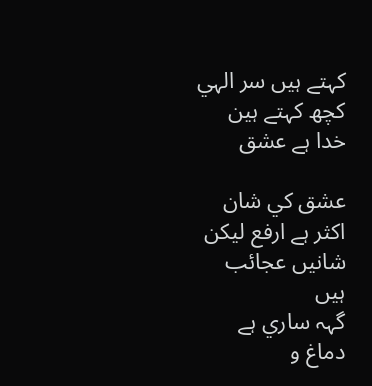کہتے ہيں سر الہي کچھ کہتے ہين خدا ہے عشق

عشق کي شان اکثر ہے ارفع ليکن شانيں عجائب ہيں
گہہ ساري ہے دماغ و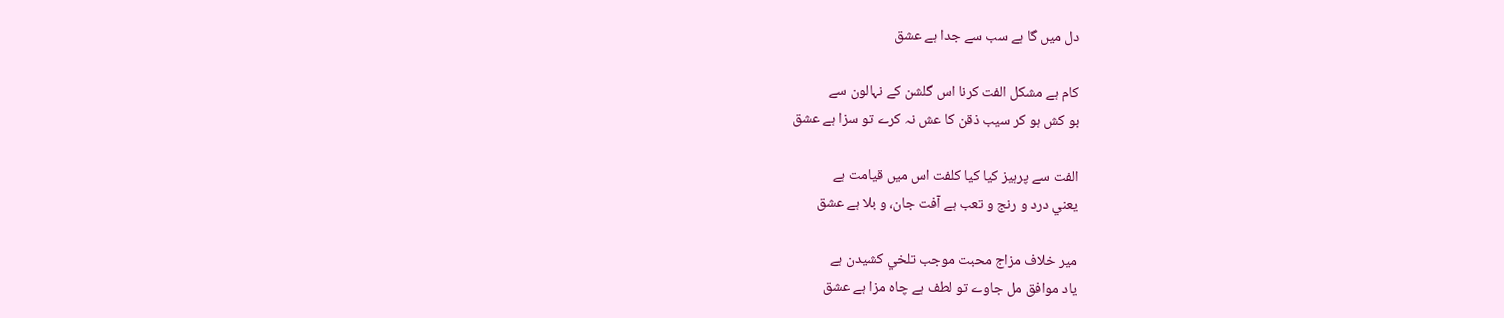دل ميں گا ہے سب سے جدا ہے عشق

کام ہے مشکل الفت کرنا اس گلشن کے نہالون سے
بو کش ہو کر سيب ذقن کا عش نہ کرے تو سزا ہے عشق

الفت سے پرہيز کيا کيا کلفت اس میں قيامت ہے
يعني درد و رنج و تعب ہے آفت جان، و بلا ہے عشق

مير خلاف مزاج محبت موجب تلخي کشيدن ہے
ياد موافق مل جاوے تو لطف ہے چاہ مزا ہے عشق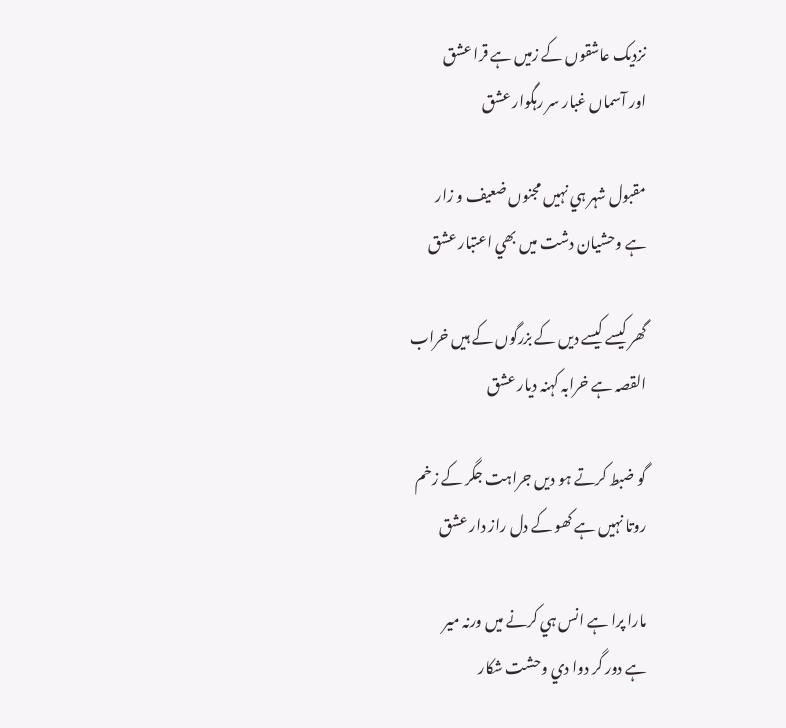نزديک عاشقوں کے زميں ہے قرا عشق
اور آسماں غبار سر رہگوار عشق

مقبول شہر ہي نہيں مجنوں ضعيف و زار
ہے وحشيان دشت ميں بھي اعتبار عشق

گھر کيسے کيسے ديں کے بزرگوں کے ہيں خراب
القصہ ہے خرابہ کہنہ ديار عشق

گو ضبط کرتے ہو ديں جراہت جگر کے زخم
روتا نہيں ہے کھو کے دل راز دار عشق

مارا پرا ہے انس ہي کرنے ميں ورنہ مير
ہے دور گر دوا دي وحشت شکار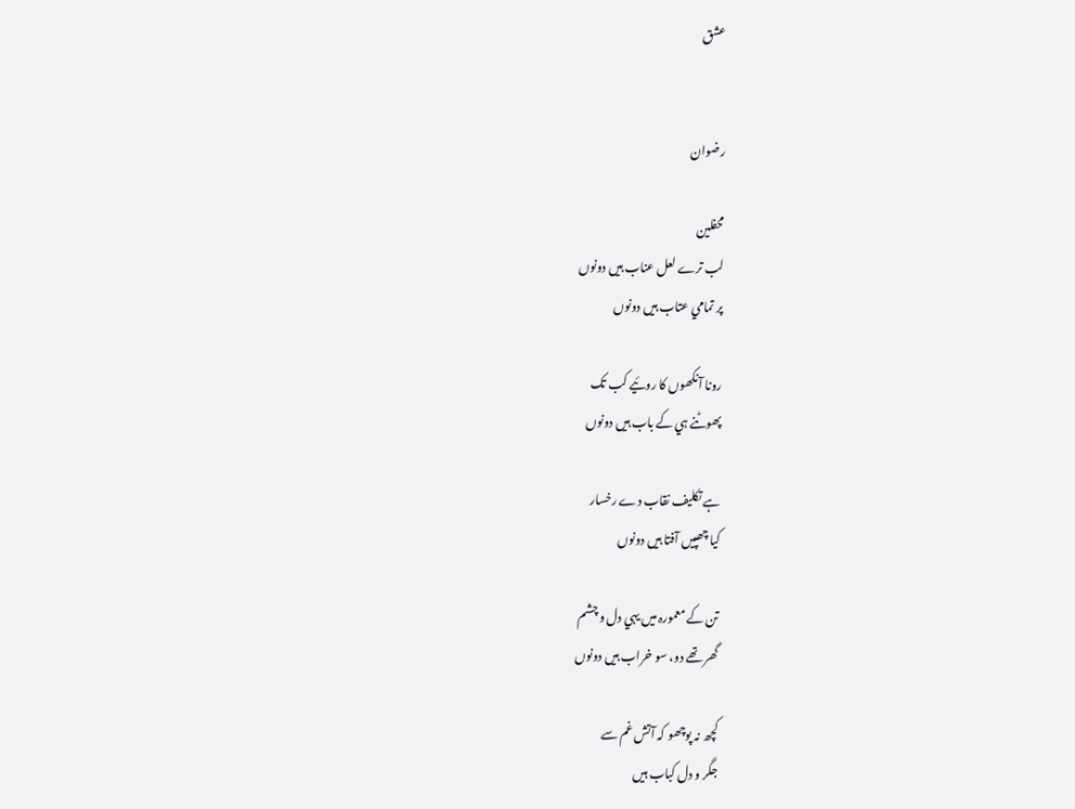عشق


رضوان

محفلین
لب ترے لعل عناب ہيں دونوں
پر تمامي عتاب ہیں دونوں

رونا آنکھوں کا روئيے کب تک
پھوٹنے ہي کے باب ہيں دونوں

ہے تکليف نقاب دے رخسار
کيا چھپيں آفتا ہيں دونوں

تن کے معمورہ ميں يہي دل و چشم
گھر تھے دو، سو خراب ہیں دونوں

کچھ نہ پوچھو کہ آتش غم سے
جگر و دل کباب ہيں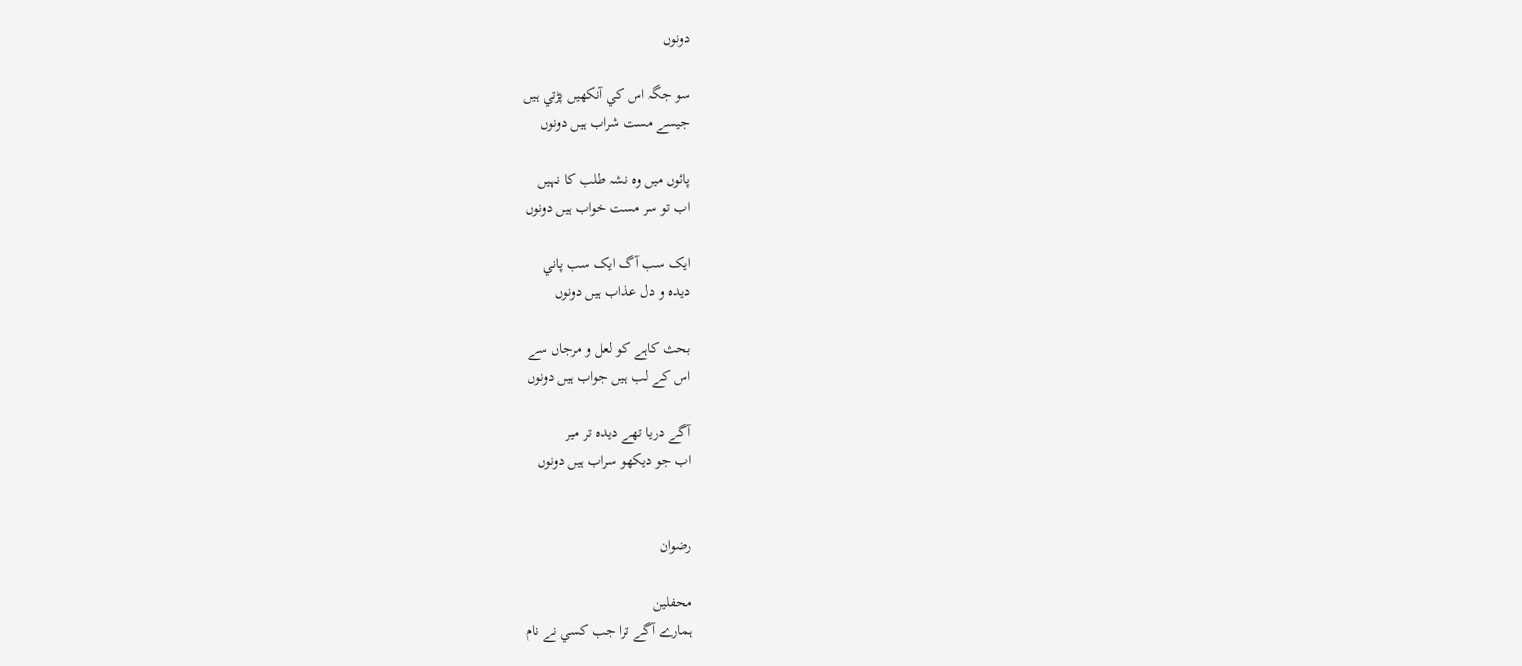دونوں

سو جگہ اس کي آنکھيں پڑتي ہیں
جيسے مست شراب ہيں دونوں

پائوں ميں وہ نشہ طلب کا نہيں
اب تو سر مست خواب ہيں دونوں

ايک سب آگ ايک سب پاني
ديدہ و دل عذاب ہيں دونوں

بحث کاہے کو لعل و مرجاں سے
اس کے لب ہيں جواب ہيں دونوں

آگے دريا تھے ديدہ تر مير
اب جو ديکھو سراب ہيں دونوں


رضوان

محفلین
ہمارے آگے ترا جب کسي نے نام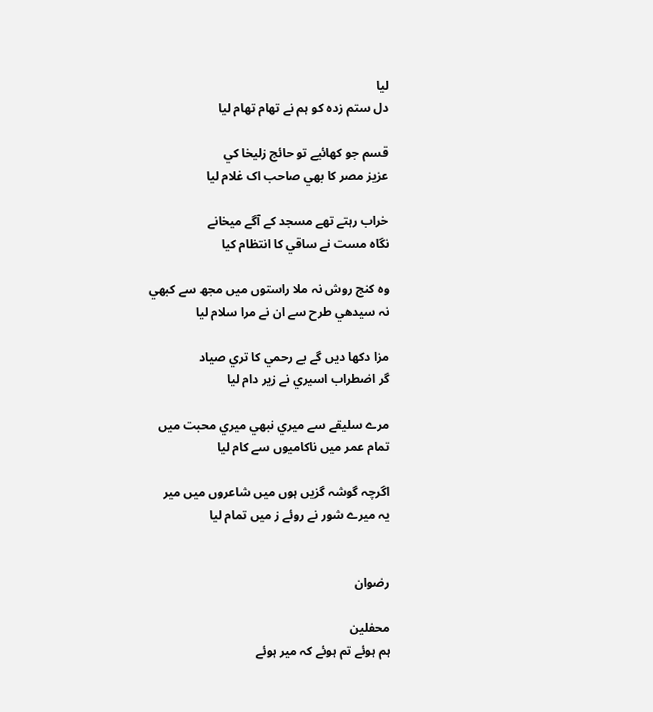ليا
دل ستم زدہ کو ہم نے تھام تھام ليا

قسم جو کھائيے تو حائج زليخا کي
عزيز مصر کا بھي صاحب اک غلام ليا

خراب رہتے تھے مسجد کے آگے ميخانے
نگاہ مست نے ساقي کا انتظام کيا

وہ کنج روش نہ ملا راستوں ميں مجھ سے کبھي
نہ سيدھي طرح سے ان نے مرا سلام ليا

مزا دکھا ديں گے بے رحمي کا تري صياد
گر اضطراب اسيري نے زير دام ليا

مرے سليقے سے ميري نبھي ميري محبت ميں
تمام عمر ميں ناکاميوں سے کام ليا

اگرچہ گوشہ گزيں ہوں ميں شاعروں ميں مير
يہ ميرے شور نے روئے ز ميں تمام ليا


رضوان

محفلین
ہم ہوئے تم ہوئے کہ مير ہوئے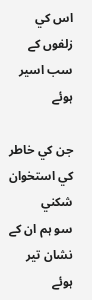اس کي زلفوں کے سب اسير ہوئے

جن کي خاطر کي استخوان شکني
سو ہم ان کے نشان تير ہوئے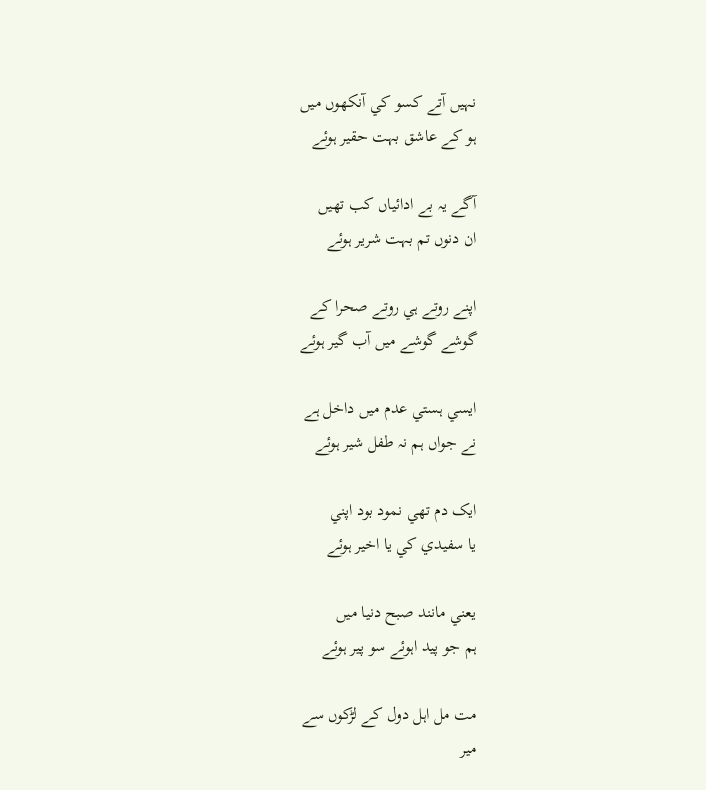نہيں آتے کسو کي آنکھوں ميں
ہو کے عاشق بہت حقير ہوئے

آگے يہ بے ادائياں کب تھيں
ان دنوں تم بہت شرير ہوئے

اپنے روتے ہي روتے صحرا کے
گوشے گوشے ميں آب گير ہوئے

ايسي ہستي عدم ميں داخل ہے
نے جواں ہم نہ طفل شير ہوئے

ايک دم تھي نمود بود اپني
يا سفيدي کي يا اخير ہوئے

يعني مانند صبح دنيا ميں
ہم جو پيد اہوئے سو پير ہوئے

مت مل اہل دول کے لڑکوں سے
مير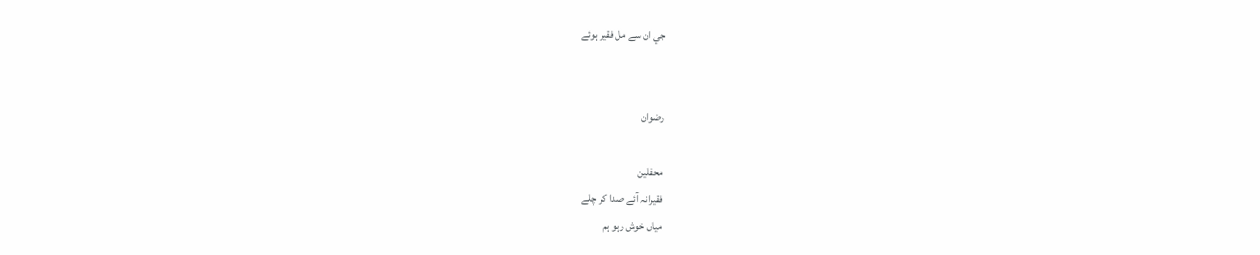جي ان سے مل فقير ہوئے


رضوان

محفلین
فقيرانہ آئے صدا کر چلے
مياں خوش رہو ہم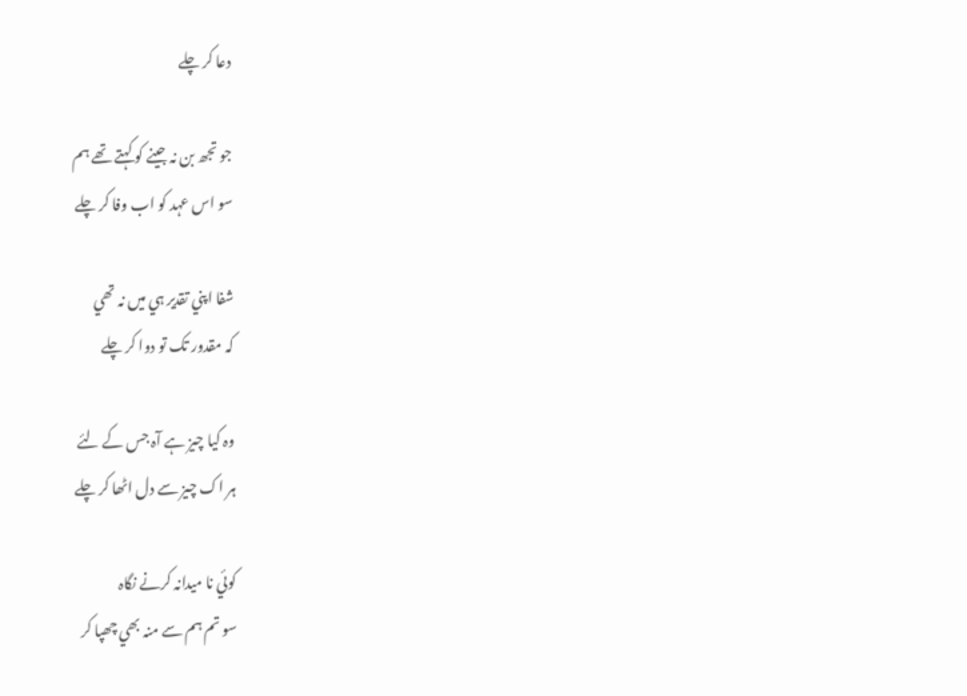دعا کر چلے

جو تجھ بن نہ جينے کو کہتے تھے ہم
سو اس عہد کو اب وفا کر چلے

شفا اپني تقدير ہي ميں نہ تھي
کہ مقدور تک تو دوا کر چلے

وہ کيا چيز ہے آہ جس کے لئے
ہر اک چيز سے دل اٹھا کر چلے

کوئي نا ميدانہ کرنے نگاہ
سو تم ہم سے منہ بھي چھپا کر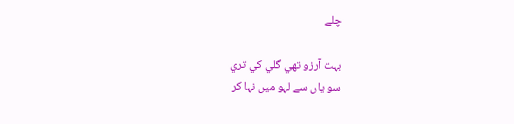چلے

بہت آرزو تھي گلي کي تري
سو ياں سے لہو ميں نہا کر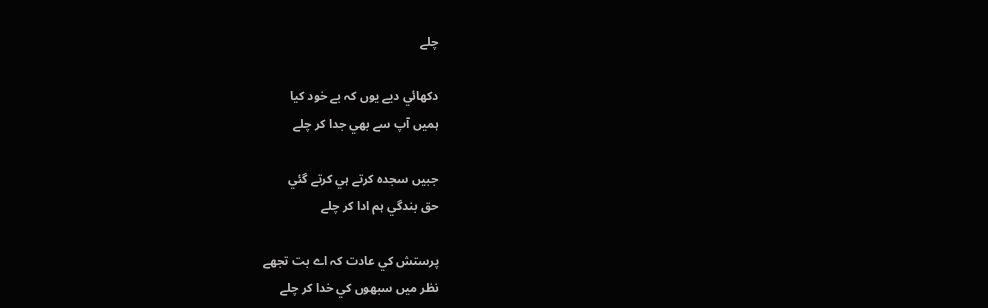چلے

دکھائي دیے يوں کہ بے خود کيا
ہميں آپ سے بھي جدا کر چلے

جبيں سجدہ کرتے ہي کرتے گئي
حق بندگي ہم ادا کر چلے

پرستش کي عادت کہ اے بت تجھے
نظر ميں سبھوں کي خدا کر چلے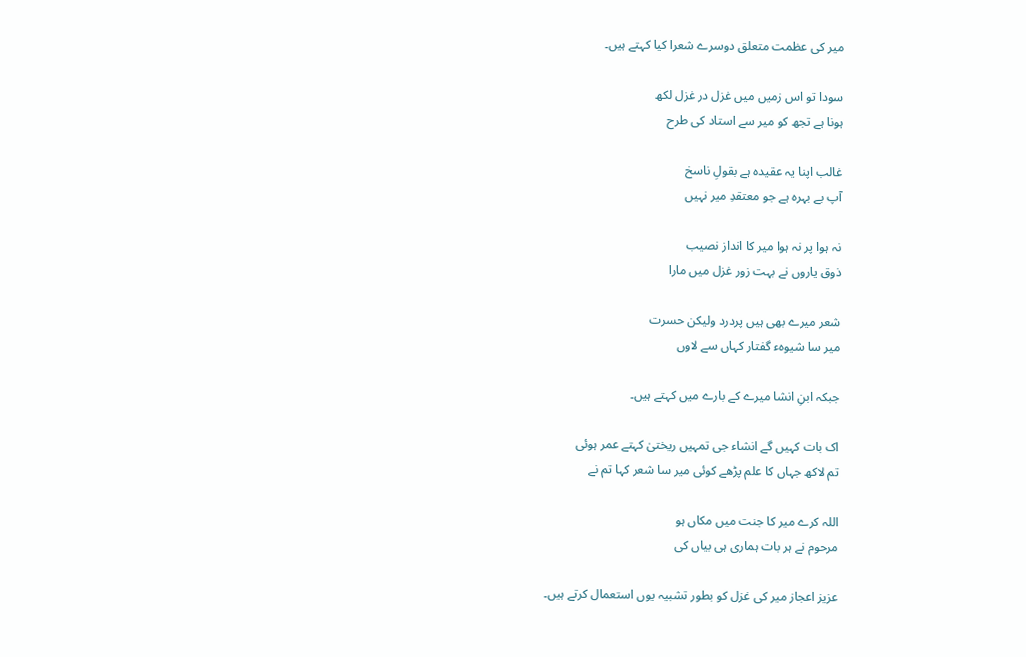میر کی عظمت متعلق دوسرے شعرا کیا کہتے ہیں۔

سودا تو اس زمیں میں غزل در غزل لکھ
ہونا ہے تجھ کو میر سے استاد کی طرح

غالب اپنا یہ عقیدہ ہے بقولِ ناسخ
آپ بے بہرہ ہے جو معتقدِ میر نہیں

نہ ہوا پر نہ ہوا میر کا انداز نصیب
ذوق یاروں نے بہت زور غزل میں مارا

شعر میرے بھی ہیں پردرد ولیکن حسرت
میر سا شیوہء گفتار کہاں سے لاوں

جبکہ ابنِ انشا میرے کے بارے میں کہتے ہیں۔

اک بات کہیں گے انشاء جی تمہیں ریختیٰ کہتے عمر ہوئی
تم لاکھ جہاں کا علم پڑھے کوئی میر سا شعر کہا تم نے

اللہ کرے میر کا جنت میں مکاں ہو
مرحوم نے ہر بات ہماری ہی بیاں کی

عزیز اعجاز میر کی غزل کو بطور تشبیہ یوں استعمال کرتے ہیں۔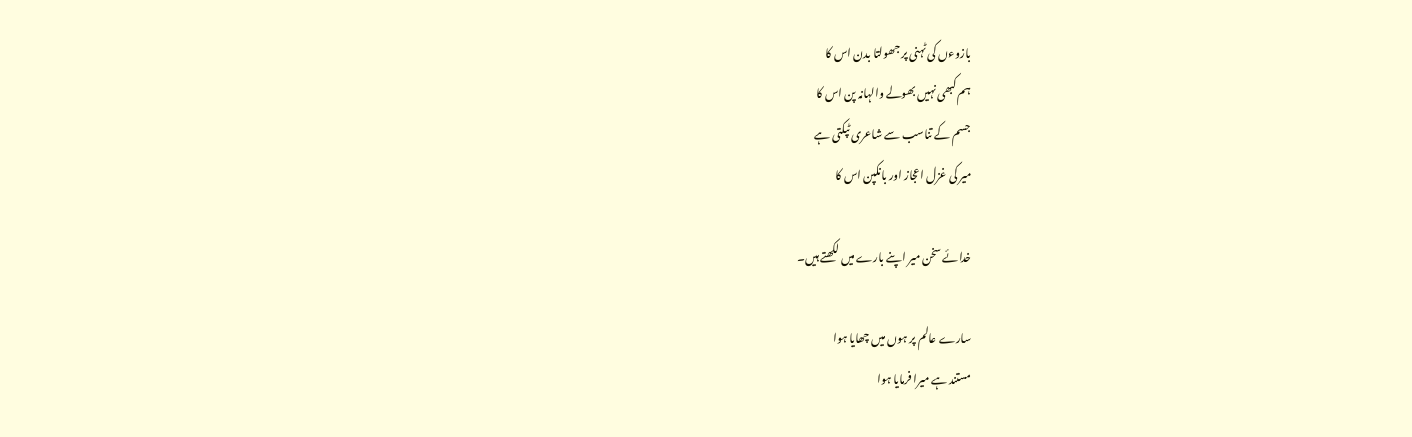بازوءں کی ٹہنی پر جھولتا بدن اس کا
ہم کبھی نہیں بھولے والہانہ پن اس کا
جسم کے تناسب سے شاعری ٹپکتی ہے
میر کی غزل اعجاز اور بانکپن اس کا

خدائے سخن میر اپنے بارے میں لکھتے ہیں۔

سارے عالم پر ہوں میں چھایا ہوا
مستند ہے میرا فرمایا ہوا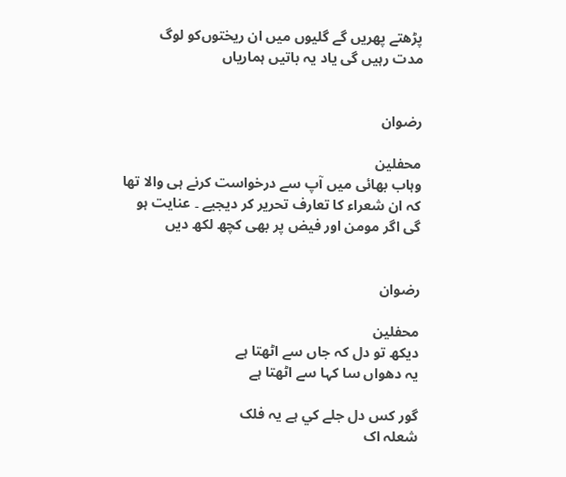پڑھتے پھریں گے گلیوں میں ان ریختوں‌کو لوگ
مدت رہیں گی یاد یہ باتیں ہماریاں


رضوان

محفلین
وہاب بھائی میں آپ سے درخواست کرنے ہی والا تھا کہ ان شعراء کا تعارف تحریر کر دیجیے ۔ عنایت ہو گی اگر مومن اور فیض پر بھی کچھ لکھ دیں


رضوان

محفلین
ديکھ تو دل کہ جاں سے اٹھتا ہے
يہ دھواں سا کہا سے اٹھتا ہے

گور کس دل جلے کي ہے يہ فلک
شعلہ اک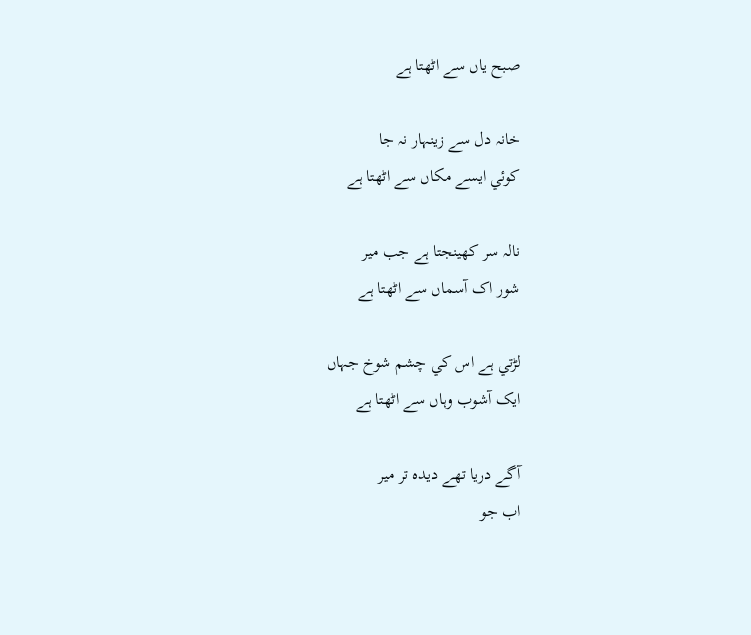صبح ياں سے اٹھتا ہے

خانہ دل سے زينہار نہ جا
کوئي ايسے مکاں سے اٹھتا ہے

نالہ سر کھينجتا ہے جب مير
شور اک آسماں سے اٹھتا ہے

لڑتي ہے اس کي چشم شوخ جہاں
ايک آشوب وہاں سے اٹھتا ہے

آگے دريا تھے ديدہ تر مير
اب جو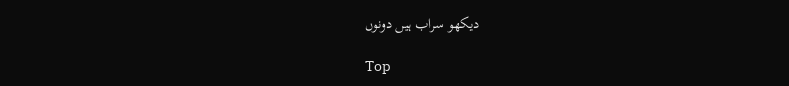ديکھو سراب ہيں دونوں

Top